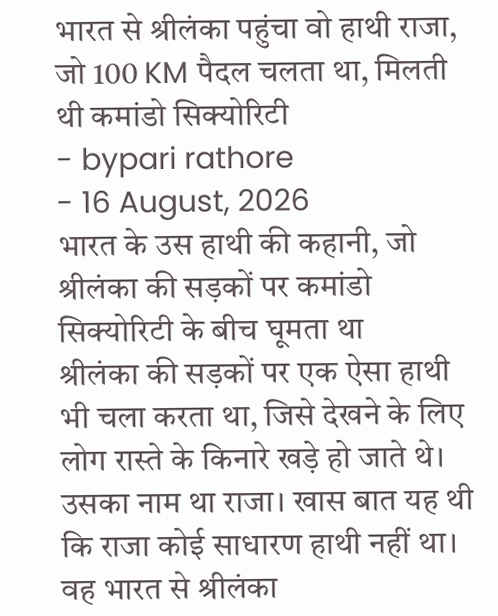भारत से श्रीलंका पहुंचा वो हाथी राजा, जो 100 KM पैदल चलता था, मिलती थी कमांडो सिक्योरिटी
- bypari rathore
- 16 August, 2026
भारत के उस हाथी की कहानी, जो श्रीलंका की सड़कों पर कमांडो सिक्योरिटी के बीच घूमता था
श्रीलंका की सड़कों पर एक ऐसा हाथी भी चला करता था, जिसे देखने के लिए लोग रास्ते के किनारे खड़े हो जाते थे। उसका नाम था राजा। खास बात यह थी कि राजा कोई साधारण हाथी नहीं था। वह भारत से श्रीलंका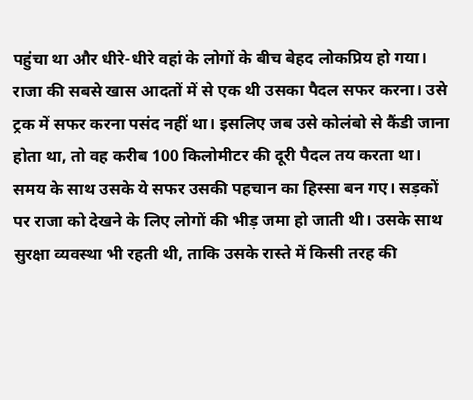पहुंचा था और धीरे-धीरे वहां के लोगों के बीच बेहद लोकप्रिय हो गया।
राजा की सबसे खास आदतों में से एक थी उसका पैदल सफर करना। उसे ट्रक में सफर करना पसंद नहीं था। इसलिए जब उसे कोलंबो से कैंडी जाना होता था, तो वह करीब 100 किलोमीटर की दूरी पैदल तय करता था।
समय के साथ उसके ये सफर उसकी पहचान का हिस्सा बन गए। सड़कों पर राजा को देखने के लिए लोगों की भीड़ जमा हो जाती थी। उसके साथ सुरक्षा व्यवस्था भी रहती थी, ताकि उसके रास्ते में किसी तरह की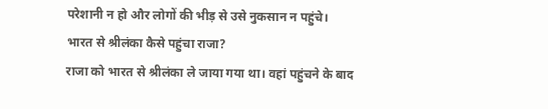परेशानी न हो और लोगों की भीड़ से उसे नुकसान न पहुंचे।
भारत से श्रीलंका कैसे पहुंचा राजा?
राजा को भारत से श्रीलंका ले जाया गया था। वहां पहुंचने के बाद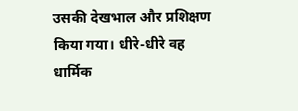उसकी देखभाल और प्रशिक्षण किया गया। धीरे-धीरे वह धार्मिक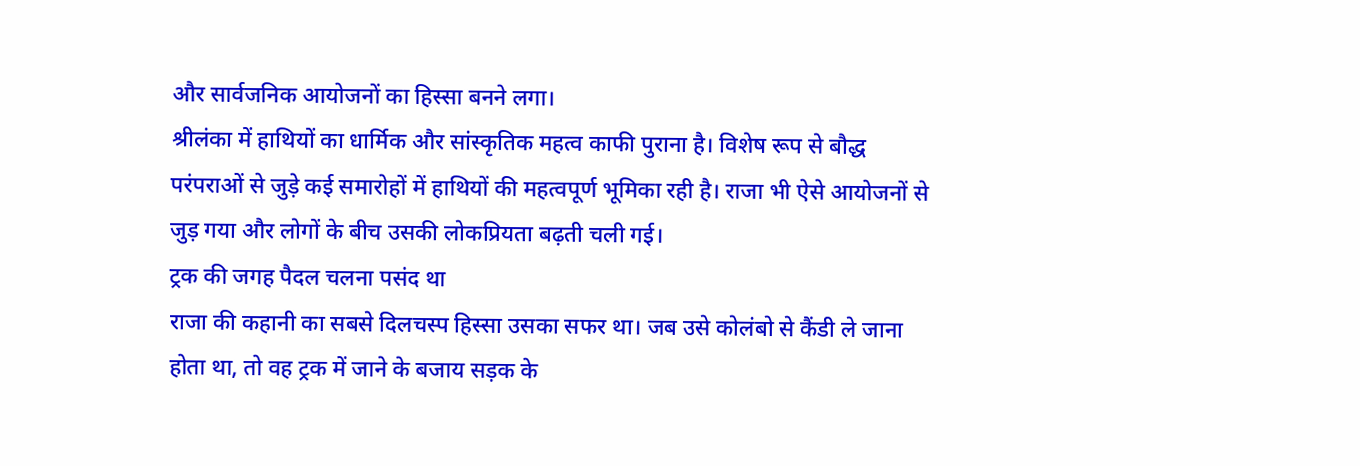और सार्वजनिक आयोजनों का हिस्सा बनने लगा।
श्रीलंका में हाथियों का धार्मिक और सांस्कृतिक महत्व काफी पुराना है। विशेष रूप से बौद्ध परंपराओं से जुड़े कई समारोहों में हाथियों की महत्वपूर्ण भूमिका रही है। राजा भी ऐसे आयोजनों से जुड़ गया और लोगों के बीच उसकी लोकप्रियता बढ़ती चली गई।
ट्रक की जगह पैदल चलना पसंद था
राजा की कहानी का सबसे दिलचस्प हिस्सा उसका सफर था। जब उसे कोलंबो से कैंडी ले जाना होता था, तो वह ट्रक में जाने के बजाय सड़क के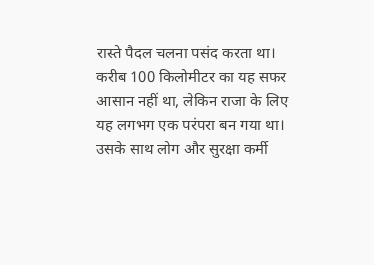रास्ते पैदल चलना पसंद करता था।
करीब 100 किलोमीटर का यह सफर आसान नहीं था, लेकिन राजा के लिए यह लगभग एक परंपरा बन गया था। उसके साथ लोग और सुरक्षा कर्मी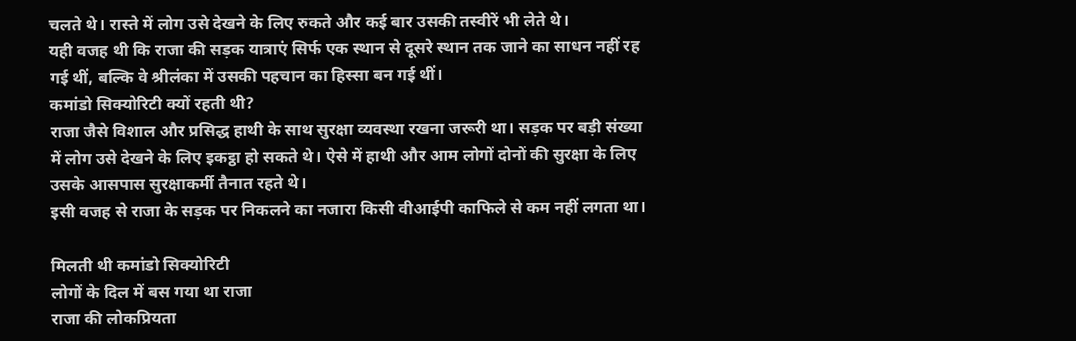चलते थे। रास्ते में लोग उसे देखने के लिए रुकते और कई बार उसकी तस्वीरें भी लेते थे।
यही वजह थी कि राजा की सड़क यात्राएं सिर्फ एक स्थान से दूसरे स्थान तक जाने का साधन नहीं रह गई थीं, बल्कि वे श्रीलंका में उसकी पहचान का हिस्सा बन गई थीं।
कमांडो सिक्योरिटी क्यों रहती थी?
राजा जैसे विशाल और प्रसिद्ध हाथी के साथ सुरक्षा व्यवस्था रखना जरूरी था। सड़क पर बड़ी संख्या में लोग उसे देखने के लिए इकट्ठा हो सकते थे। ऐसे में हाथी और आम लोगों दोनों की सुरक्षा के लिए उसके आसपास सुरक्षाकर्मी तैनात रहते थे।
इसी वजह से राजा के सड़क पर निकलने का नजारा किसी वीआईपी काफिले से कम नहीं लगता था।

मिलती थी कमांडो सिक्योरिटी
लोगों के दिल में बस गया था राजा
राजा की लोकप्रियता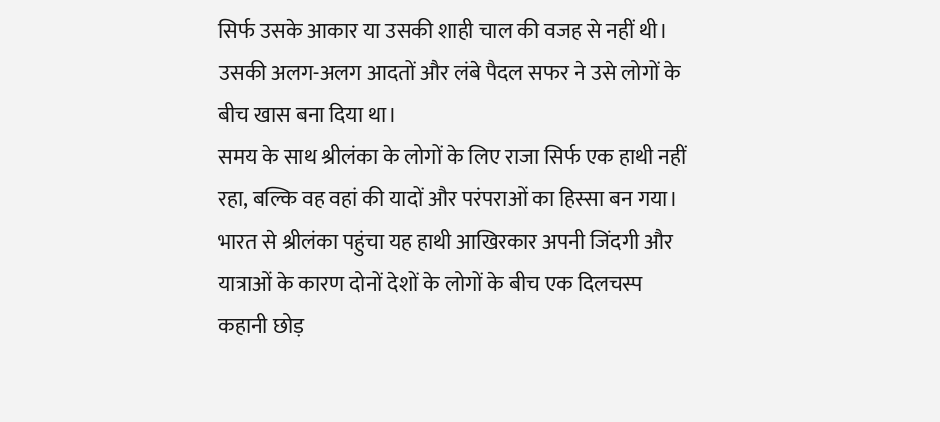सिर्फ उसके आकार या उसकी शाही चाल की वजह से नहीं थी। उसकी अलग-अलग आदतों और लंबे पैदल सफर ने उसे लोगों के बीच खास बना दिया था।
समय के साथ श्रीलंका के लोगों के लिए राजा सिर्फ एक हाथी नहीं रहा, बल्कि वह वहां की यादों और परंपराओं का हिस्सा बन गया।
भारत से श्रीलंका पहुंचा यह हाथी आखिरकार अपनी जिंदगी और यात्राओं के कारण दोनों देशों के लोगों के बीच एक दिलचस्प कहानी छोड़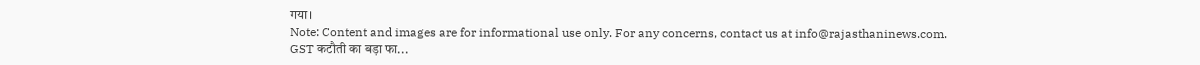गया।
Note: Content and images are for informational use only. For any concerns, contact us at info@rajasthaninews.com.
GST कटौती का बड़ा फा...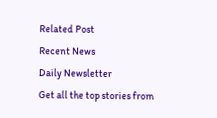Related Post
Recent News
Daily Newsletter
Get all the top stories from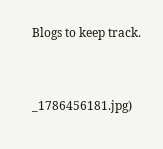Blogs to keep track.


_1786456181.jpg)